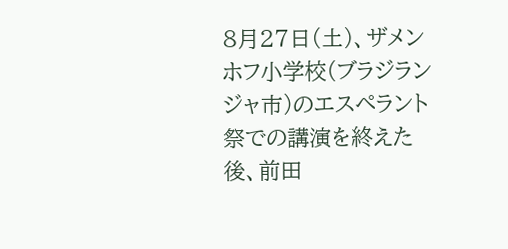8月27日(土)、ザメンホフ小学校(ブラジランジャ市)のエスペラント祭での講演を終えた後、前田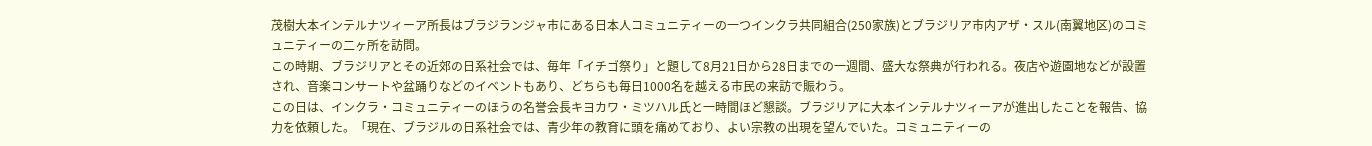茂樹大本インテルナツィーア所長はブラジランジャ市にある日本人コミュニティーの一つインクラ共同組合(250家族)とブラジリア市内アザ・スル(南翼地区)のコミュニティーの二ヶ所を訪問。
この時期、ブラジリアとその近郊の日系社会では、毎年「イチゴ祭り」と題して8月21日から28日までの一週間、盛大な祭典が行われる。夜店や遊園地などが設置され、音楽コンサートや盆踊りなどのイベントもあり、どちらも毎日1000名を越える市民の来訪で賑わう。
この日は、インクラ・コミュニティーのほうの名誉会長キヨカワ・ミツハル氏と一時間ほど懇談。ブラジリアに大本インテルナツィーアが進出したことを報告、協力を依頼した。「現在、ブラジルの日系社会では、青少年の教育に頭を痛めており、よい宗教の出現を望んでいた。コミュニティーの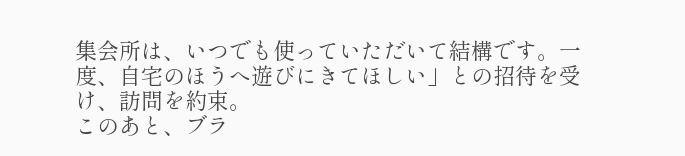集会所は、いつでも使っていただいて結構です。一度、自宅のほうへ遊びにきてほしい」との招待を受け、訪問を約束。
このあと、ブラ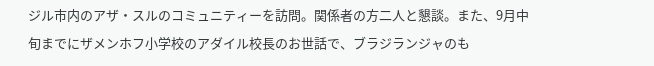ジル市内のアザ・スルのコミュニティーを訪問。関係者の方二人と懇談。また、9月中旬までにザメンホフ小学校のアダイル校長のお世話で、ブラジランジャのも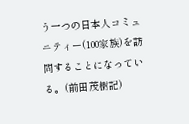う一つの日本人コミュニティー(100家族)を訪問することになっている。(前田茂樹記)